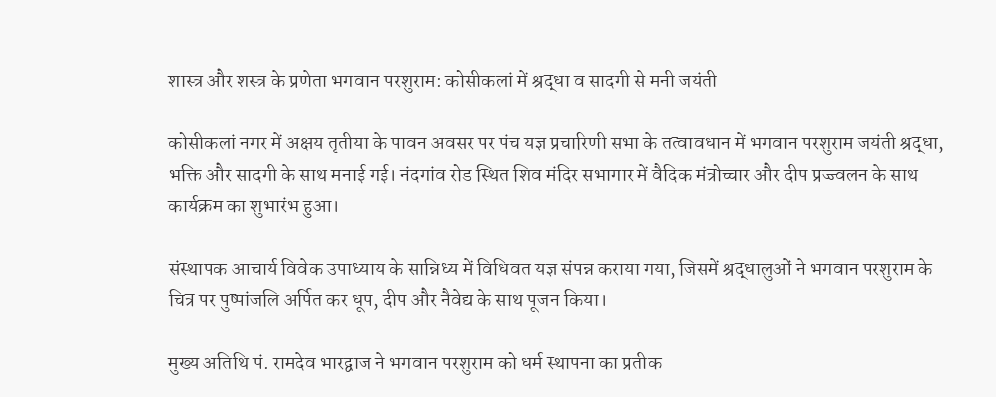शास्त्र और शस्त्र के प्रणेता भगवान परशुराम: कोसीकलां में श्रद्धा व सादगी से मनी जयंती

कोसीकलां नगर में अक्षय तृतीया के पावन अवसर पर पंच यज्ञ प्रचारिणी सभा के तत्वावधान में भगवान परशुराम जयंती श्रद्धा, भक्ति और सादगी के साथ मनाई गई। नंदगांव रोड स्थित शिव मंदिर सभागार में वैदिक मंत्रोच्चार और दीप प्रज्ज्वलन के साथ कार्यक्रम का शुभारंभ हुआ।

संस्थापक आचार्य विवेक उपाध्याय के सान्निध्य में विधिवत यज्ञ संपन्न कराया गया, जिसमें श्रद्धालुओं ने भगवान परशुराम के चित्र पर पुष्पांजलि अर्पित कर धूप, दीप और नैवेद्य के साथ पूजन किया।

मुख्य अतिथि पं. रामदेव भारद्वाज ने भगवान परशुराम को धर्म स्थापना का प्रतीक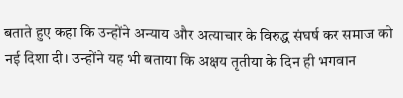बताते हुए कहा कि उन्होंने अन्याय और अत्याचार के विरुद्ध संघर्ष कर समाज को नई दिशा दी। उन्होंने यह भी बताया कि अक्षय तृतीया के दिन ही भगवान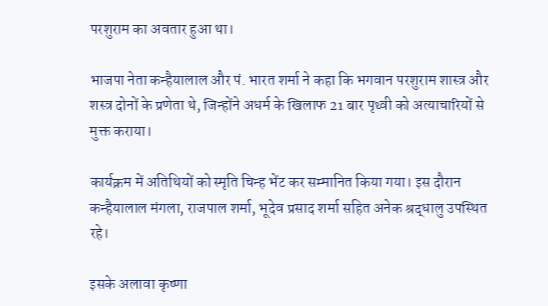परशुराम का अवतार हुआ था।

भाजपा नेता कन्हैयालाल और पं. भारत शर्मा ने कहा कि भगवान परशुराम शास्त्र और शस्त्र दोनों के प्रणेता थे, जिन्होंने अधर्म के खिलाफ 21 बार पृथ्वी को अत्याचारियों से मुक्त कराया।

कार्यक्रम में अतिथियों को स्मृति चिन्ह भेंट कर सम्मानित किया गया। इस दौरान कन्हैयालाल मंगला, राजपाल शर्मा, भूदेव प्रसाद शर्मा सहित अनेक श्रद्धालु उपस्थित रहे।

इसके अलावा कृष्णा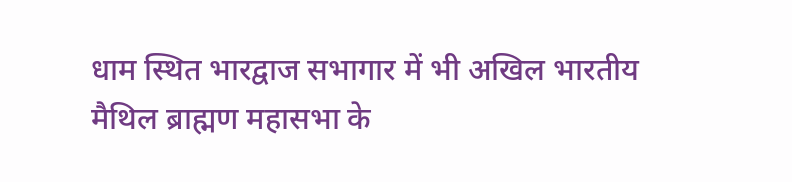धाम स्थित भारद्वाज सभागार में भी अखिल भारतीय मैथिल ब्राह्मण महासभा के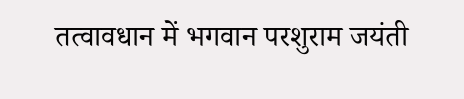तत्वावधान में भगवान परशुराम जयंती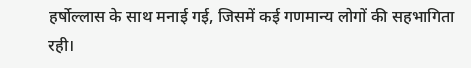हर्षोल्लास के साथ मनाई गई, जिसमें कई गणमान्य लोगों की सहभागिता रही।